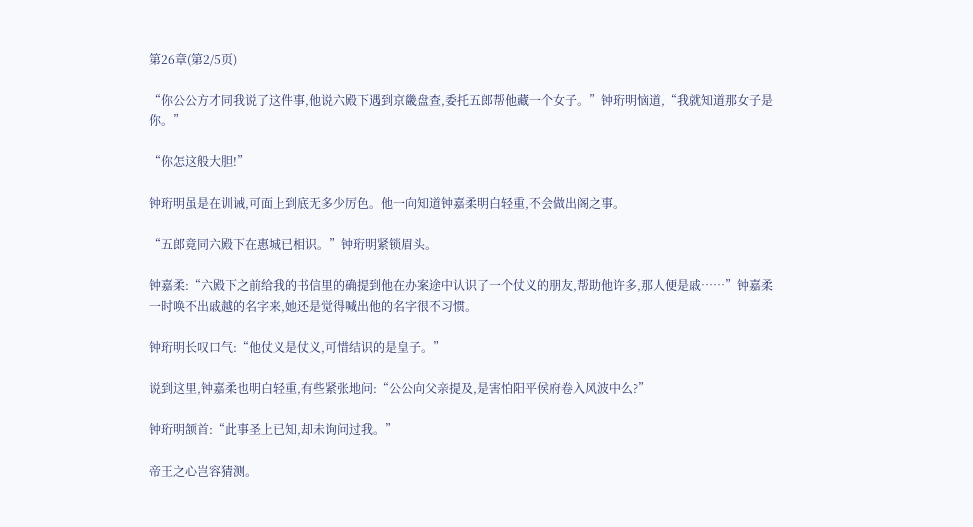第26章(第2/5页)

“你公公方才同我说了这件事,他说六殿下遇到京畿盘查,委托五郎帮他藏一个女子。”钟珩明恼道,“我就知道那女子是你。”

“你怎这般大胆!”

钟珩明虽是在训诫,可面上到底无多少厉色。他一向知道钟嘉柔明白轻重,不会做出阁之事。

“五郎竟同六殿下在惠城已相识。”钟珩明紧锁眉头。

钟嘉柔:“六殿下之前给我的书信里的确提到他在办案途中认识了一个仗义的朋友,帮助他许多,那人便是戚……”钟嘉柔一时唤不出戚越的名字来,她还是觉得喊出他的名字很不习惯。

钟珩明长叹口气:“他仗义是仗义,可惜结识的是皇子。”

说到这里,钟嘉柔也明白轻重,有些紧张地问:“公公向父亲提及,是害怕阳平侯府卷入风波中么?”

钟珩明颔首:“此事圣上已知,却未询问过我。”

帝王之心岂容猜测。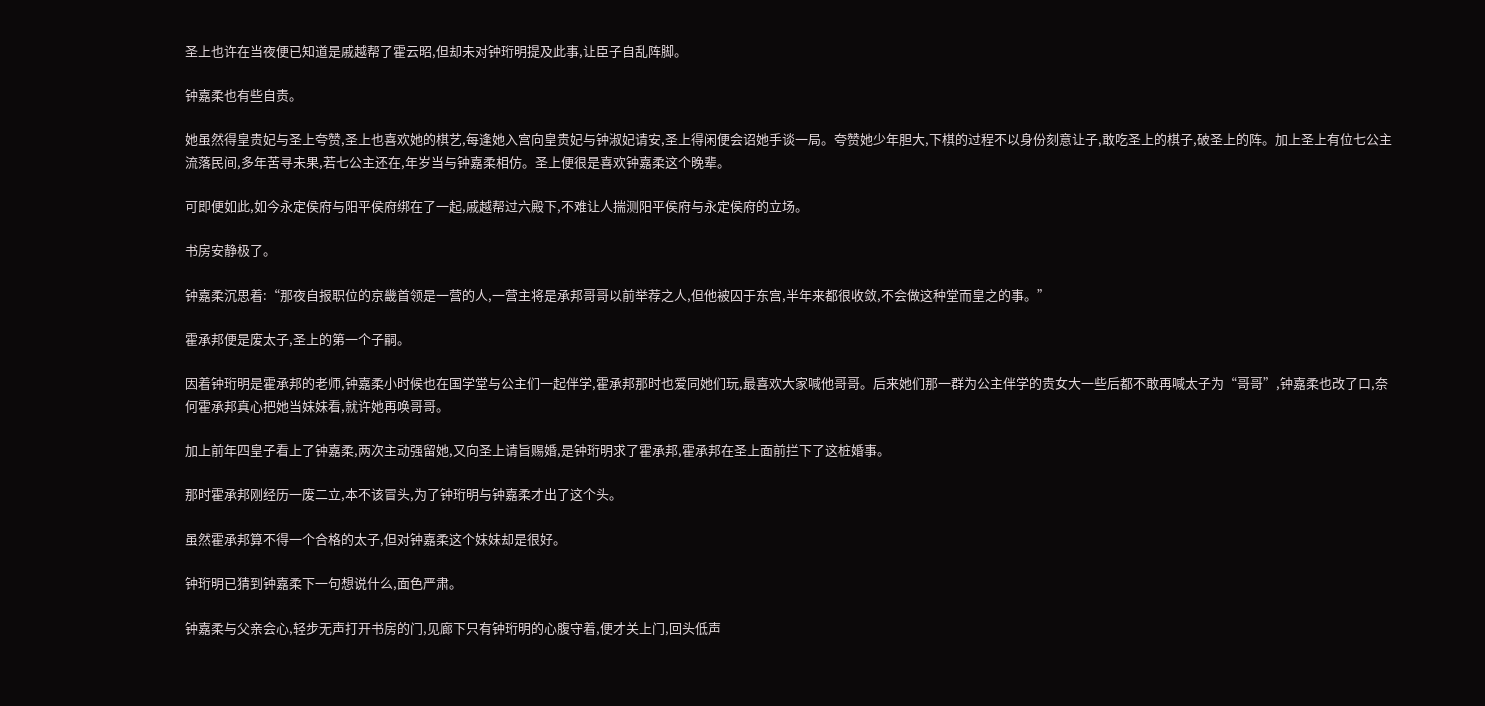圣上也许在当夜便已知道是戚越帮了霍云昭,但却未对钟珩明提及此事,让臣子自乱阵脚。

钟嘉柔也有些自责。

她虽然得皇贵妃与圣上夸赞,圣上也喜欢她的棋艺,每逢她入宫向皇贵妃与钟淑妃请安,圣上得闲便会诏她手谈一局。夸赞她少年胆大,下棋的过程不以身份刻意让子,敢吃圣上的棋子,破圣上的阵。加上圣上有位七公主流落民间,多年苦寻未果,若七公主还在,年岁当与钟嘉柔相仿。圣上便很是喜欢钟嘉柔这个晚辈。

可即便如此,如今永定侯府与阳平侯府绑在了一起,戚越帮过六殿下,不难让人揣测阳平侯府与永定侯府的立场。

书房安静极了。

钟嘉柔沉思着:“那夜自报职位的京畿首领是一营的人,一营主将是承邦哥哥以前举荐之人,但他被囚于东宫,半年来都很收敛,不会做这种堂而皇之的事。”

霍承邦便是废太子,圣上的第一个子嗣。

因着钟珩明是霍承邦的老师,钟嘉柔小时候也在国学堂与公主们一起伴学,霍承邦那时也爱同她们玩,最喜欢大家喊他哥哥。后来她们那一群为公主伴学的贵女大一些后都不敢再喊太子为“哥哥”,钟嘉柔也改了口,奈何霍承邦真心把她当妹妹看,就许她再唤哥哥。

加上前年四皇子看上了钟嘉柔,两次主动强留她,又向圣上请旨赐婚,是钟珩明求了霍承邦,霍承邦在圣上面前拦下了这桩婚事。

那时霍承邦刚经历一废二立,本不该冒头,为了钟珩明与钟嘉柔才出了这个头。

虽然霍承邦算不得一个合格的太子,但对钟嘉柔这个妹妹却是很好。

钟珩明已猜到钟嘉柔下一句想说什么,面色严肃。

钟嘉柔与父亲会心,轻步无声打开书房的门,见廊下只有钟珩明的心腹守着,便才关上门,回头低声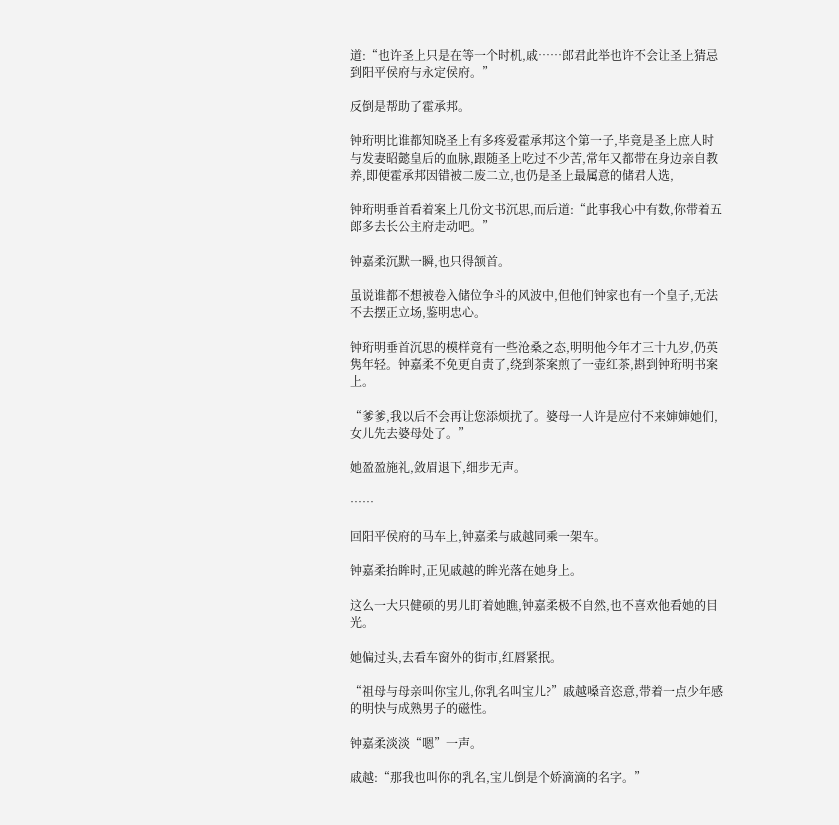道:“也许圣上只是在等一个时机,戚……郎君此举也许不会让圣上猜忌到阳平侯府与永定侯府。”

反倒是帮助了霍承邦。

钟珩明比谁都知晓圣上有多疼爱霍承邦这个第一子,毕竟是圣上庶人时与发妻昭懿皇后的血脉,跟随圣上吃过不少苦,常年又都带在身边亲自教养,即便霍承邦因错被二废二立,也仍是圣上最属意的储君人选,

钟珩明垂首看着案上几份文书沉思,而后道:“此事我心中有数,你带着五郎多去长公主府走动吧。”

钟嘉柔沉默一瞬,也只得颔首。

虽说谁都不想被卷入储位争斗的风波中,但他们钟家也有一个皇子,无法不去摆正立场,鉴明忠心。

钟珩明垂首沉思的模样竟有一些沧桑之态,明明他今年才三十九岁,仍英隽年轻。钟嘉柔不免更自责了,绕到茶案煎了一壶红茶,斟到钟珩明书案上。

“爹爹,我以后不会再让您添烦扰了。婆母一人许是应付不来婶婶她们,女儿先去婆母处了。”

她盈盈施礼,敛眉退下,细步无声。

……

回阳平侯府的马车上,钟嘉柔与戚越同乘一架车。

钟嘉柔抬眸时,正见戚越的眸光落在她身上。

这么一大只健硕的男儿盯着她瞧,钟嘉柔极不自然,也不喜欢他看她的目光。

她偏过头,去看车窗外的街市,红唇紧抿。

“祖母与母亲叫你宝儿,你乳名叫宝儿?”戚越嗓音恣意,带着一点少年感的明快与成熟男子的磁性。

钟嘉柔淡淡“嗯”一声。

戚越:“那我也叫你的乳名,宝儿倒是个娇滴滴的名字。”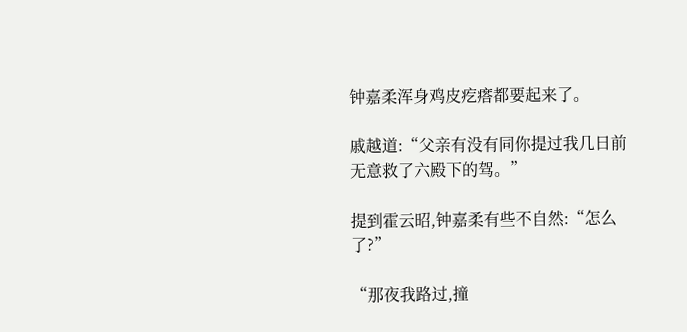钟嘉柔浑身鸡皮疙瘩都要起来了。

戚越道:“父亲有没有同你提过我几日前无意救了六殿下的驾。”

提到霍云昭,钟嘉柔有些不自然:“怎么了?”

“那夜我路过,撞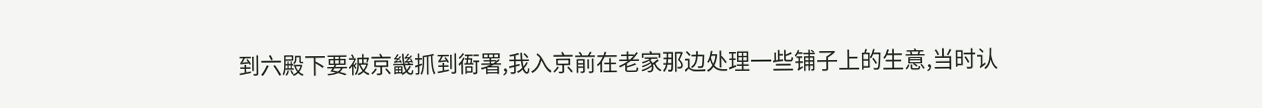到六殿下要被京畿抓到衙署,我入京前在老家那边处理一些铺子上的生意,当时认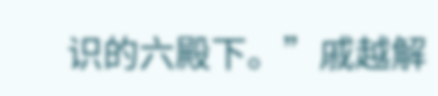识的六殿下。”戚越解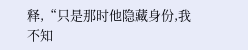释,“只是那时他隐藏身份,我不知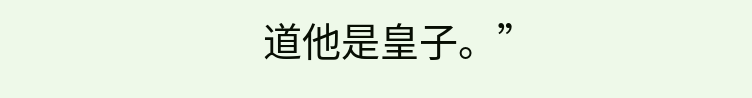道他是皇子。”